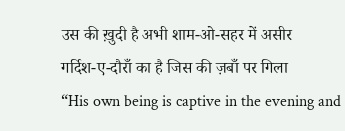उस की ख़ुदी है अभी शाम-ओ-सहर में असीर
गर्दिश-ए-दौराँ का है जिस की ज़बाँ पर गिला
“His own being is captive in the evening and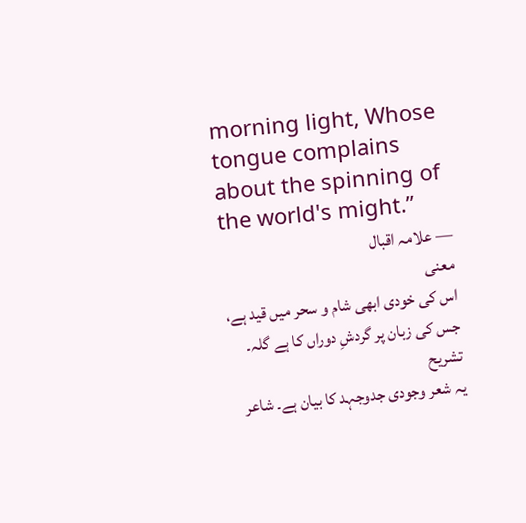morning light, Whose tongue complains about the spinning of the world's might.”
— علامہ اقبال
معنی
اس کی خودی ابھی شام و سحر میں قید ہے، جس کی زبان پر گردشِ دوراں کا ہے گلہ۔
تشریح
یہ شعر وجودی جدوجہد کا بیان ہے۔ شاعر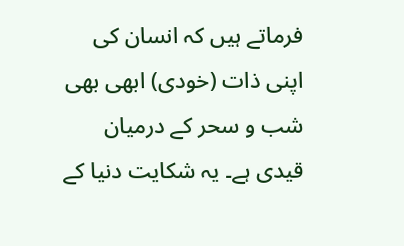فرماتے ہیں کہ انسان کی اپنی ذات (خودی) ابھی بھی شب و سحر کے درمیان قیدی ہے۔ یہ شکایت دنیا کے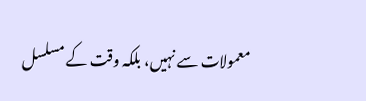معمولات سے نہیں، بلکہ وقت کے مسلسل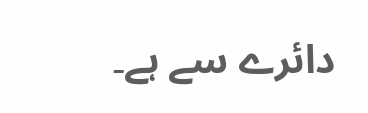دائرے سے ہے۔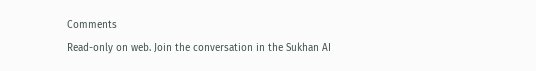Comments
Read-only on web. Join the conversation in the Sukhan AI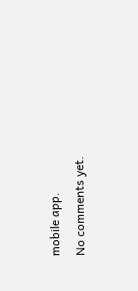mobile app.
No comments yet.